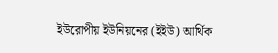ইউরোপীয় ইউনিয়নের (ইইউ) আর্থিক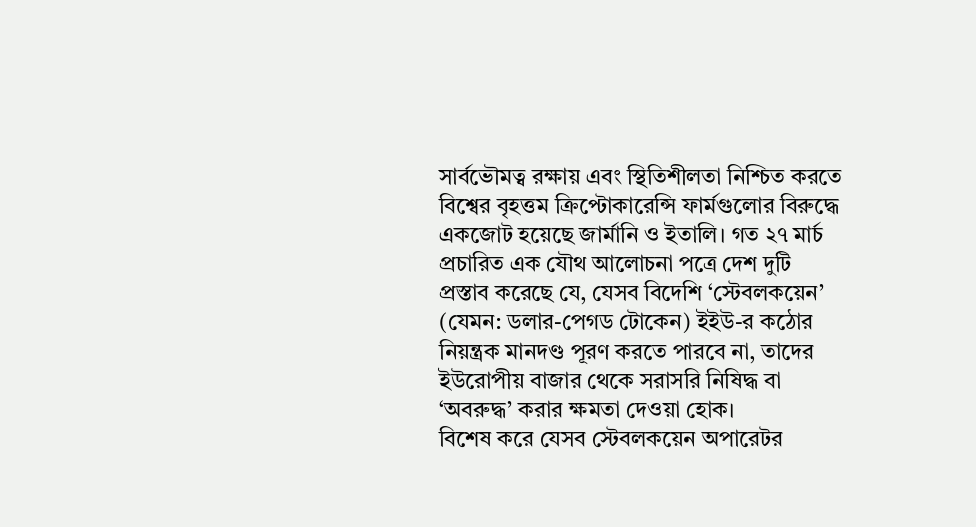সার্বভৌমত্ব রক্ষায় এবং স্থিতিশীলতা নিশ্চিত করতে বিশ্বের বৃহত্তম ক্রিপ্টোকারেন্সি ফার্মগুলোর বিরুদ্ধে একজোট হয়েছে জার্মানি ও ইতালি। গত ২৭ মার্চ প্রচারিত এক যৌথ আলোচনা পত্রে দেশ দুটি প্রস্তাব করেছে যে, যেসব বিদেশি ‘স্টেবলকয়েন’ (যেমন: ডলার-পেগড টোকেন) ইইউ-র কঠোর নিয়ন্ত্রক মানদণ্ড পূরণ করতে পারবে না, তাদের ইউরোপীয় বাজার থেকে সরাসরি নিষিদ্ধ বা ‘অবরুদ্ধ’ করার ক্ষমতা দেওয়া হোক।
বিশেষ করে যেসব স্টেবলকয়েন অপারেটর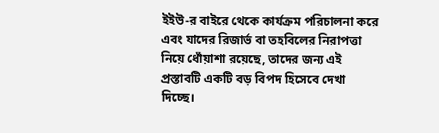ইইউ-র বাইরে থেকে কার্যক্রম পরিচালনা করে এবং যাদের রিজার্ভ বা তহবিলের নিরাপত্তা নিয়ে ধোঁয়াশা রয়েছে, তাদের জন্য এই প্রস্তাবটি একটি বড় বিপদ হিসেবে দেখা দিচ্ছে।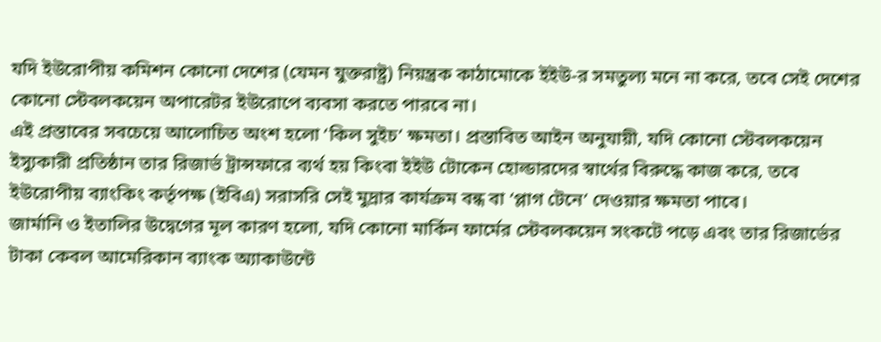যদি ইউরোপীয় কমিশন কোনো দেশের (যেমন যুক্তরাষ্ট্র) নিয়ন্ত্রক কাঠামোকে ইইউ-র সমতুল্য মনে না করে, তবে সেই দেশের কোনো স্টেবলকয়েন অপারেটর ইউরোপে ব্যবসা করতে পারবে না।
এই প্রস্তাবের সবচেয়ে আলোচিত অংশ হলো ‘কিল সুইচ’ ক্ষমতা। প্রস্তাবিত আইন অনুযায়ী, যদি কোনো স্টেবলকয়েন ইস্যুকারী প্রতিষ্ঠান তার রিজার্ভ ট্রান্সফারে ব্যর্থ হয় কিংবা ইইউ টোকেন হোল্ডারদের স্বার্থের বিরুদ্ধে কাজ করে, তবে ইউরোপীয় ব্যাংকিং কর্তৃপক্ষ (ইবিএ) সরাসরি সেই মুদ্রার কার্যক্রম বন্ধ বা ‘প্লাগ টেনে’ দেওয়ার ক্ষমতা পাবে।
জার্মানি ও ইতালির উদ্বেগের মূল কারণ হলো, যদি কোনো মার্কিন ফার্মের স্টেবলকয়েন সংকটে পড়ে এবং তার রিজার্ভের টাকা কেবল আমেরিকান ব্যাংক অ্যাকাউন্টে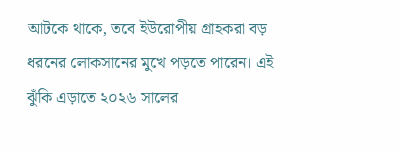আটকে থাকে, তবে ইউরোপীয় গ্রাহকরা বড় ধরনের লোকসানের মুখে পড়তে পারেন। এই ঝুঁকি এড়াতে ২০২৬ সালের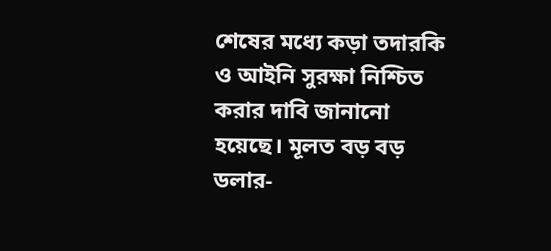শেষের মধ্যে কড়া তদারকি ও আইনি সুরক্ষা নিশ্চিত করার দাবি জানানো হয়েছে। মূলত বড় বড় ডলার-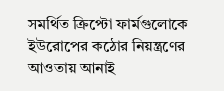সমর্থিত ক্রিপ্টো ফার্মগুলোকে ইউরোপের কঠোর নিয়ন্ত্রণের আওতায় আনাই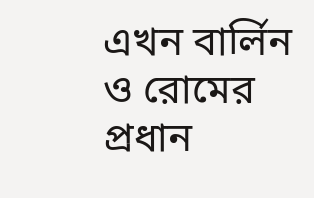এখন বার্লিন ও রোমের প্রধান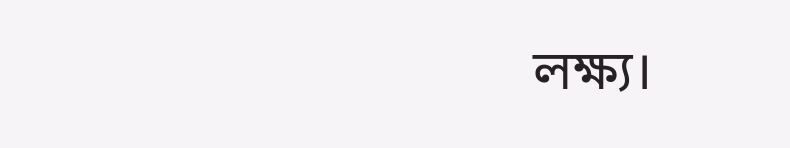লক্ষ্য।